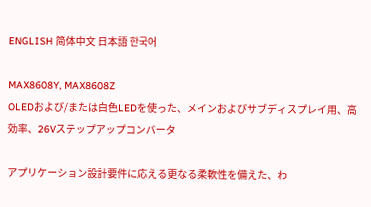ENGLISH 简体中文 日本語 한국어

MAX8608Y, MAX8608Z
OLEDおよび/または白色LEDを使った、メインおよびサブディスプレイ用、高効率、26Vステップアップコンバータ

アプリケーション設計要件に応える更なる柔軟性を備えた、わ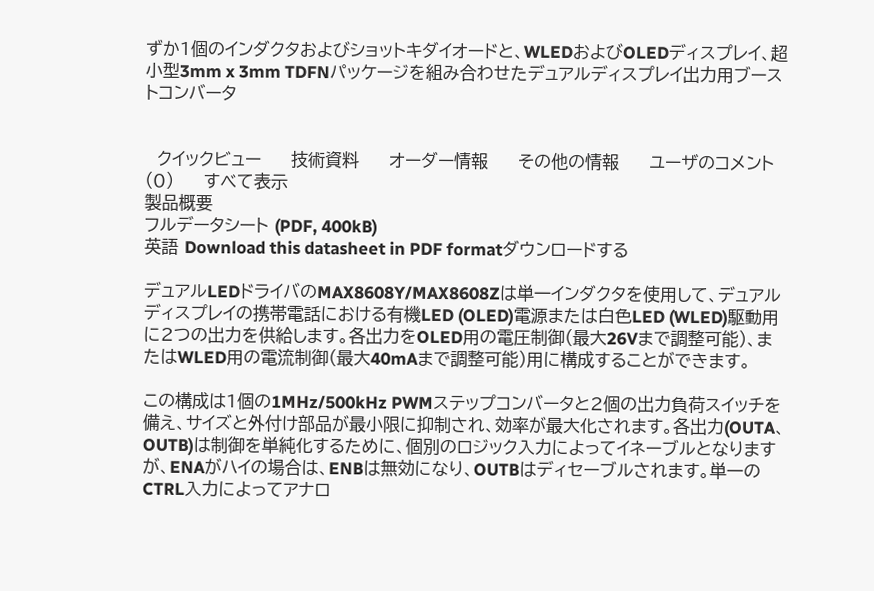ずか1個のインダクタおよびショットキダイオードと、WLEDおよびOLEDディスプレイ、超小型3mm x 3mm TDFNパッケージを組み合わせたデュアルディスプレイ出力用ブーストコンバータ


  クイックビュー     技術資料     オーダー情報     その他の情報     ユーザのコメント (0)     すべて表示
製品概要
フルデータシート (PDF, 400kB)
英語 Download this datasheet in PDF formatダウンロードする

デュアルLEDドライバのMAX8608Y/MAX8608Zは単一インダクタを使用して、デュアルディスプレイの携帯電話における有機LED (OLED)電源または白色LED (WLED)駆動用に2つの出力を供給します。各出力をOLED用の電圧制御(最大26Vまで調整可能)、またはWLED用の電流制御(最大40mAまで調整可能)用に構成することができます。

この構成は1個の1MHz/500kHz PWMステップコンバータと2個の出力負荷スイッチを備え、サイズと外付け部品が最小限に抑制され、効率が最大化されます。各出力(OUTA、OUTB)は制御を単純化するために、個別のロジック入力によってイネーブルとなりますが、ENAがハイの場合は、ENBは無効になり、OUTBはディセーブルされます。単一のCTRL入力によってアナロ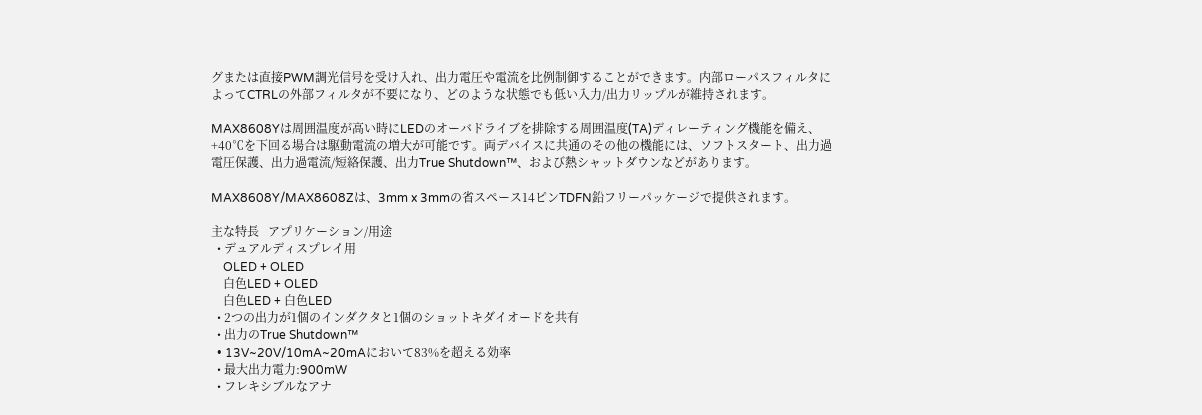グまたは直接PWM調光信号を受け入れ、出力電圧や電流を比例制御することができます。内部ローパスフィルタによってCTRLの外部フィルタが不要になり、どのような状態でも低い入力/出力リップルが維持されます。

MAX8608Yは周囲温度が高い時にLEDのオーバドライブを排除する周囲温度(TA)ディレーティング機能を備え、+40℃を下回る場合は駆動電流の増大が可能です。両デバイスに共通のその他の機能には、ソフトスタート、出力過電圧保護、出力過電流/短絡保護、出力True Shutdown™、および熱シャットダウンなどがあります。

MAX8608Y/MAX8608Zは、3mm x 3mmの省スペース14ピンTDFN鉛フリーパッケージで提供されます。

主な特長   アプリケーション/用途
  • デュアルディスプレイ用
    OLED + OLED
    白色LED + OLED
    白色LED + 白色LED
  • 2つの出力が1個のインダクタと1個のショットキダイオードを共有
  • 出力のTrue Shutdown™
  • 13V~20V/10mA~20mAにおいて83%を超える効率
  • 最大出力電力:900mW
  • フレキシブルなアナ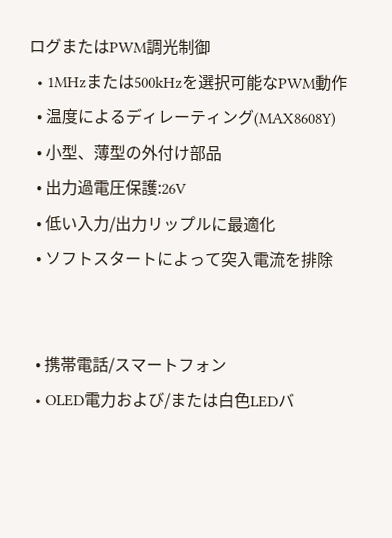ログまたはPWM調光制御
  • 1MHzまたは500kHzを選択可能なPWM動作
  • 温度によるディレーティング(MAX8608Y)
  • 小型、薄型の外付け部品
  • 出力過電圧保護:26V
  • 低い入力/出力リップルに最適化
  • ソフトスタートによって突入電流を排除


  • 携帯電話/スマートフォン
  • OLED電力および/または白色LEDバ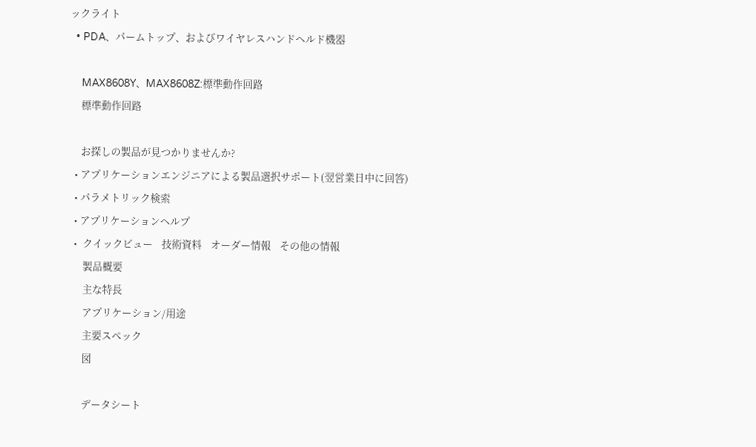ックライト
  • PDA、パームトップ、およびワイヤレスハンドヘルド機器

    MAX8608Y、MAX8608Z:標準動作回路
    標準動作回路

    お探しの製品が見つかりませんか?
  • アプリケーションエンジニアによる製品選択サポート(翌営業日中に回答)
  • パラメトリック検索
  • アプリケーションヘルプ
  •  クイックビュー   技術資料   オーダー情報   その他の情報
     製品概要
     主な特長
     アプリケーション/用途
     主要スペック
     図

     データシート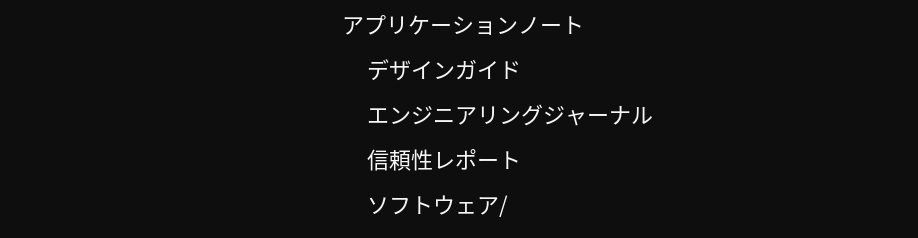アプリケーションノート
     デザインガイド
     エンジニアリングジャーナル
     信頼性レポート
     ソフトウェア/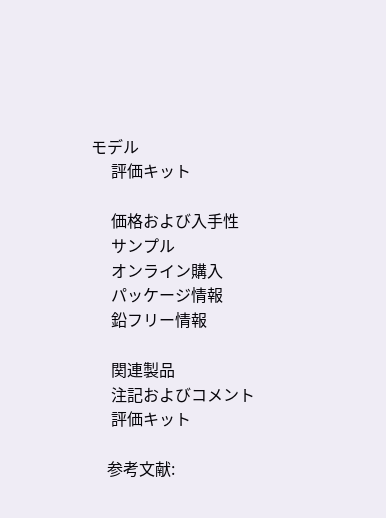モデル
     評価キット

     価格および入手性
     サンプル
     オンライン購入
     パッケージ情報
     鉛フリー情報

     関連製品
     注記およびコメント
     評価キット

    参考文献: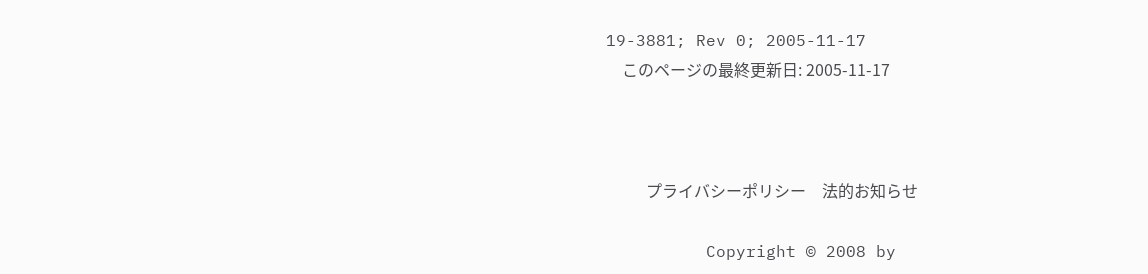19-3881; Rev 0; 2005-11-17
    このページの最終更新日: 2005-11-17



          プライバシーポリシー    法的お知らせ

          Copyright © 2008 by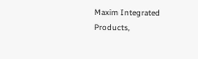Maxim Integrated Products,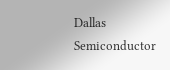Dallas Semiconductor